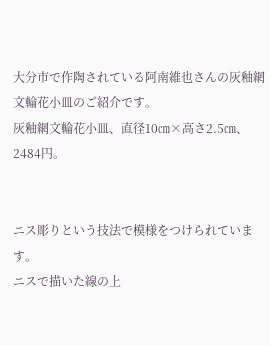大分市で作陶されている阿南維也さんの灰釉網文輪花小皿のご紹介です。
灰釉網文輪花小皿、直径10㎝×高さ2.5㎝、2484円。


ニス彫りという技法で模様をつけられています。
ニスで描いた線の上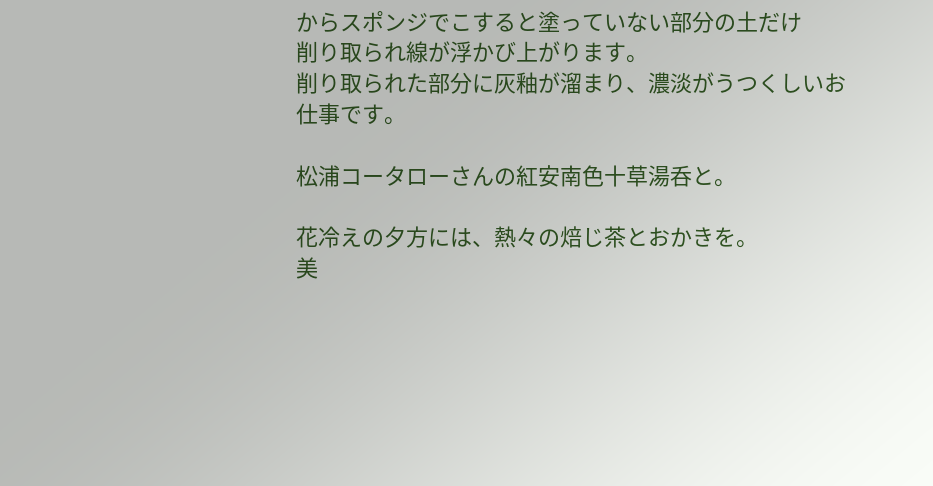からスポンジでこすると塗っていない部分の土だけ
削り取られ線が浮かび上がります。
削り取られた部分に灰釉が溜まり、濃淡がうつくしいお仕事です。

松浦コータローさんの紅安南色十草湯呑と。

花冷えの夕方には、熱々の焙じ茶とおかきを。
美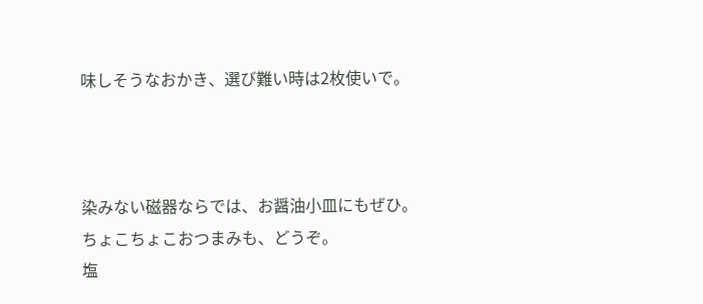味しそうなおかき、選び難い時は2枚使いで。



染みない磁器ならでは、お醤油小皿にもぜひ。
ちょこちょこおつまみも、どうぞ。
塩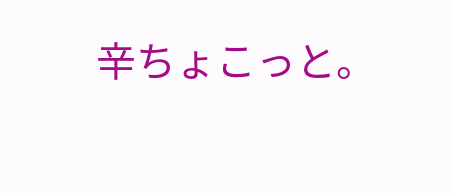辛ちょこっと。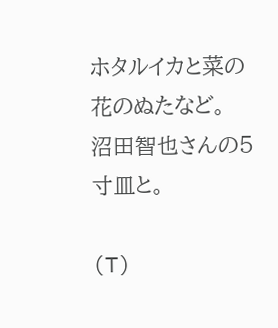ホタルイカと菜の花のぬたなど。
沼田智也さんの5寸皿と。

(T)